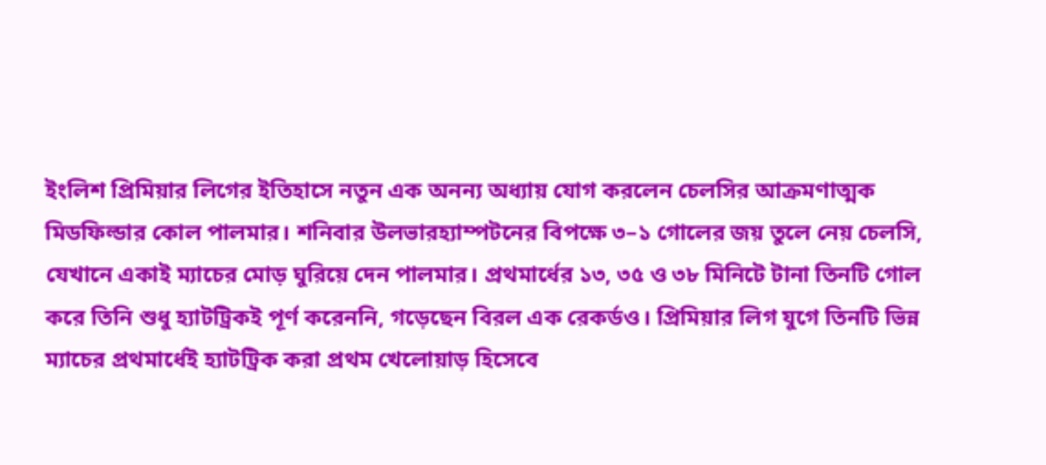ইংলিশ প্রিমিয়ার লিগের ইতিহাসে নতুন এক অনন্য অধ্যায় যোগ করলেন চেলসির আক্রমণাত্মক মিডফিল্ডার কোল পালমার। শনিবার উলভারহ্যাম্পটনের বিপক্ষে ৩–১ গোলের জয় তুলে নেয় চেলসি, যেখানে একাই ম্যাচের মোড় ঘুরিয়ে দেন পালমার। প্রথমার্ধের ১৩, ৩৫ ও ৩৮ মিনিটে টানা তিনটি গোল করে তিনি শুধু হ্যাটট্রিকই পূর্ণ করেননি, গড়েছেন বিরল এক রেকর্ডও। প্রিমিয়ার লিগ যুগে তিনটি ভিন্ন ম্যাচের প্রথমার্ধেই হ্যাটট্রিক করা প্রথম খেলোয়াড় হিসেবে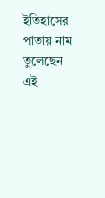ইতিহাসের পাতায় নাম তুলেছেন এই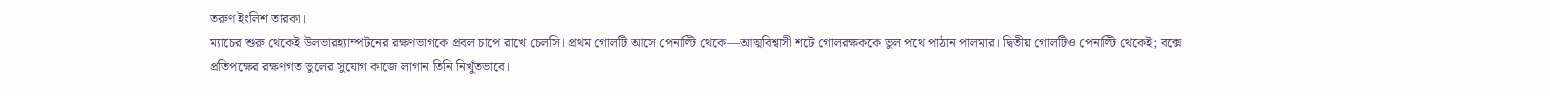তরুণ ইংলিশ তারকা।
ম্যাচের শুরু থেকেই উলভারহ্যাম্পটনের রক্ষণভাগকে প্রবল চাপে রাখে চেলসি। প্রথম গোলটি আসে পেনাল্টি থেকে—আত্মবিশ্বাসী শটে গোলরক্ষককে ভুল পথে পাঠান পালমার। দ্বিতীয় গোলটিও পেনাল্টি থেকেই; বক্সে প্রতিপক্ষের রক্ষণগত ভুলের সুযোগ কাজে লাগান তিনি নিখুঁতভাবে।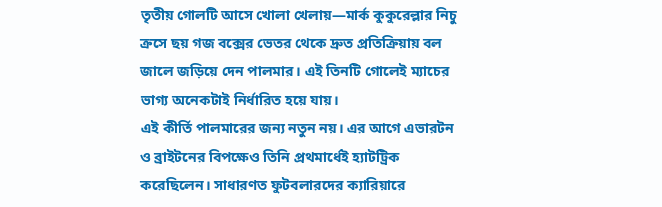তৃতীয় গোলটি আসে খোলা খেলায়—মার্ক কুকুরেল্লার নিচু ক্রসে ছয় গজ বক্সের ভেতর থেকে দ্রুত প্রতিক্রিয়ায় বল জালে জড়িয়ে দেন পালমার। এই তিনটি গোলেই ম্যাচের ভাগ্য অনেকটাই নির্ধারিত হয়ে যায়।
এই কীর্তি পালমারের জন্য নতুন নয়। এর আগে এভারটন ও ব্রাইটনের বিপক্ষেও তিনি প্রথমার্ধেই হ্যাটট্রিক করেছিলেন। সাধারণত ফুটবলারদের ক্যারিয়ারে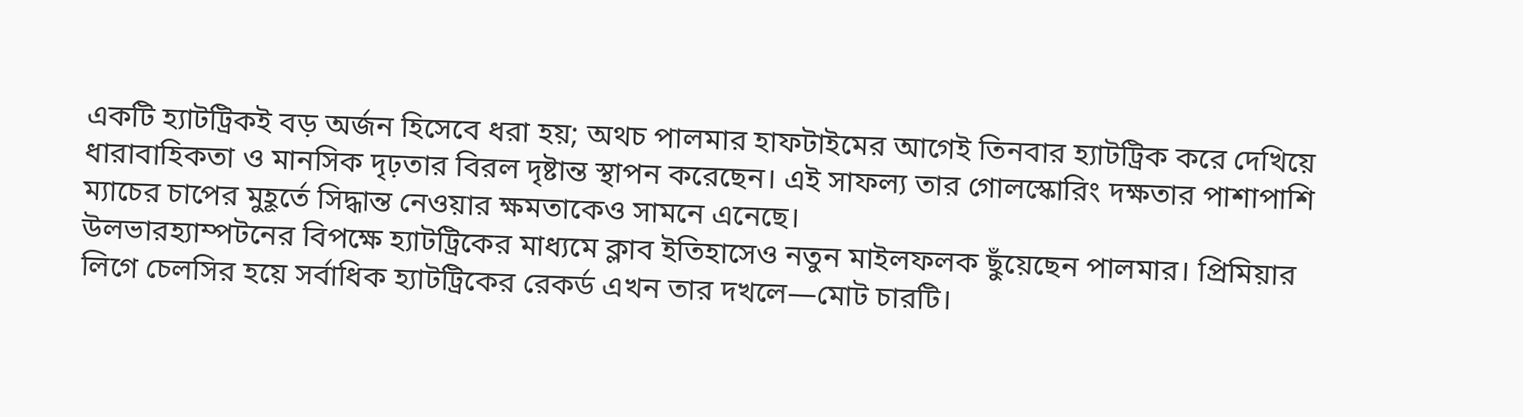একটি হ্যাটট্রিকই বড় অর্জন হিসেবে ধরা হয়; অথচ পালমার হাফটাইমের আগেই তিনবার হ্যাটট্রিক করে দেখিয়ে ধারাবাহিকতা ও মানসিক দৃঢ়তার বিরল দৃষ্টান্ত স্থাপন করেছেন। এই সাফল্য তার গোলস্কোরিং দক্ষতার পাশাপাশি ম্যাচের চাপের মুহূর্তে সিদ্ধান্ত নেওয়ার ক্ষমতাকেও সামনে এনেছে।
উলভারহ্যাম্পটনের বিপক্ষে হ্যাটট্রিকের মাধ্যমে ক্লাব ইতিহাসেও নতুন মাইলফলক ছুঁয়েছেন পালমার। প্রিমিয়ার লিগে চেলসির হয়ে সর্বাধিক হ্যাটট্রিকের রেকর্ড এখন তার দখলে—মোট চারটি।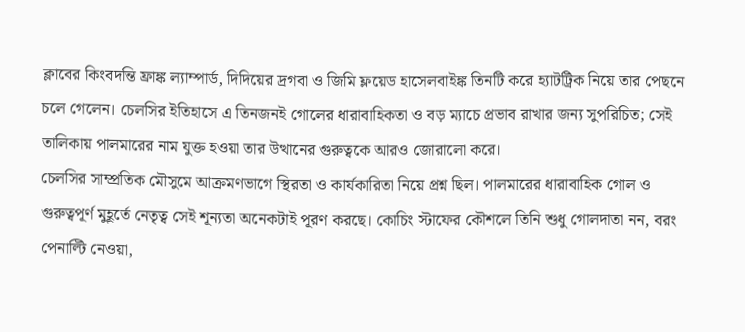ক্লাবের কিংবদন্তি ফ্রাঙ্ক ল্যাম্পার্ড, দিদিয়ের দ্রগবা ও জিমি ফ্লয়েড হাসেলবাইঙ্ক তিনটি করে হ্যাটট্রিক নিয়ে তার পেছনে চলে গেলেন। চেলসির ইতিহাসে এ তিনজনই গোলের ধারাবাহিকতা ও বড় ম্যাচে প্রভাব রাখার জন্য সুপরিচিত; সেই তালিকায় পালমারের নাম যুক্ত হওয়া তার উত্থানের গুরুত্বকে আরও জোরালো করে।
চেলসির সাম্প্রতিক মৌসুমে আক্রমণভাগে স্থিরতা ও কার্যকারিতা নিয়ে প্রশ্ন ছিল। পালমারের ধারাবাহিক গোল ও গুরুত্বপূর্ণ মুহূর্তে নেতৃত্ব সেই শূন্যতা অনেকটাই পূরণ করছে। কোচিং স্টাফের কৌশলে তিনি শুধু গোলদাতা নন, বরং পেনাল্টি নেওয়া,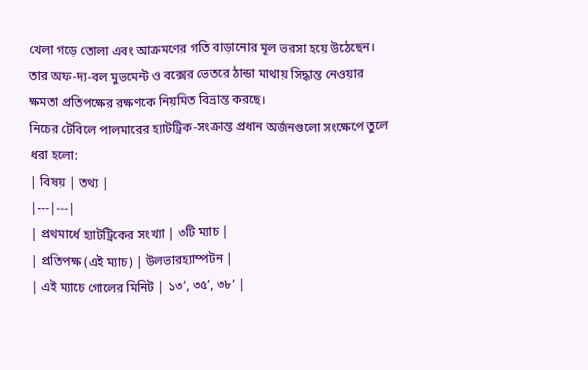খেলা গড়ে তোলা এবং আক্রমণের গতি বাড়ানোর মূল ভরসা হয়ে উঠেছেন। তার অফ-দ্য-বল মুভমেন্ট ও বক্সের ভেতরে ঠান্ডা মাথায় সিদ্ধান্ত নেওয়ার ক্ষমতা প্রতিপক্ষের রক্ষণকে নিয়মিত বিভ্রান্ত করছে।
নিচের টেবিলে পালমারের হ্যাটট্রিক-সংক্রান্ত প্রধান অর্জনগুলো সংক্ষেপে তুলে ধরা হলো:
| বিষয় | তথ্য |
|---|---|
| প্রথমার্ধে হ্যাটট্রিকের সংখ্যা | ৩টি ম্যাচ |
| প্রতিপক্ষ (এই ম্যাচ) | উলভারহ্যাম্পটন |
| এই ম্যাচে গোলের মিনিট | ১৩’, ৩৫’, ৩৮’ |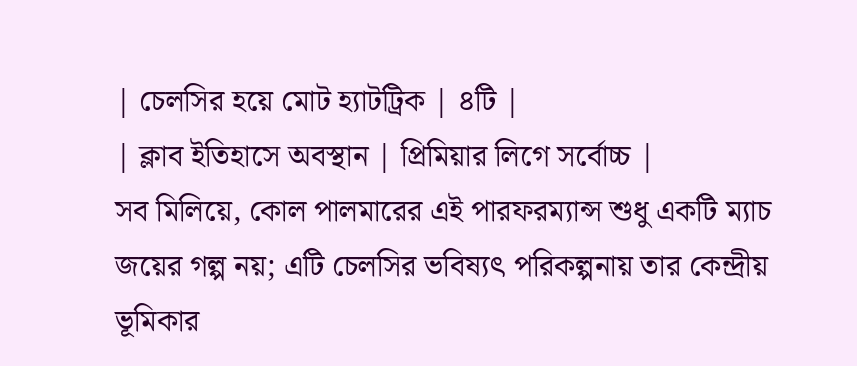| চেলসির হয়ে মোট হ্যাটট্রিক | ৪টি |
| ক্লাব ইতিহাসে অবস্থান | প্রিমিয়ার লিগে সর্বোচ্চ |
সব মিলিয়ে, কোল পালমারের এই পারফরম্যান্স শুধু একটি ম্যাচ জয়ের গল্প নয়; এটি চেলসির ভবিষ্যৎ পরিকল্পনায় তার কেন্দ্রীয় ভূমিকার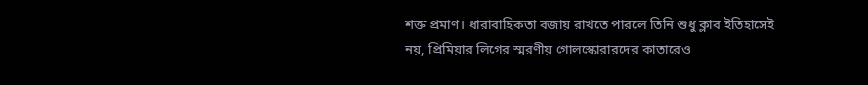শক্ত প্রমাণ। ধারাবাহিকতা বজায় রাখতে পারলে তিনি শুধু ক্লাব ইতিহাসেই নয়, প্রিমিয়ার লিগের স্মরণীয় গোলস্কোরারদের কাতারেও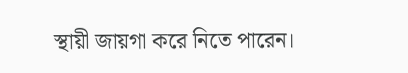স্থায়ী জায়গা করে নিতে পারেন।